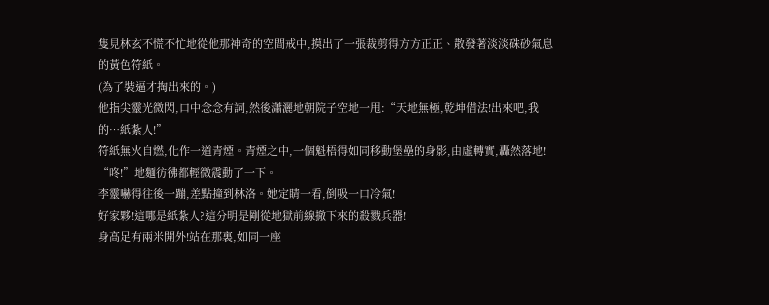隻見林玄不慌不忙地從他那神奇的空間戒中,摸出了一張裁剪得方方正正、散發著淡淡硃砂氣息的黃色符紙。
(為了裝逼才掏出來的。)
他指尖靈光微閃,口中念念有詞,然後瀟灑地朝院子空地一甩:“天地無極,乾坤借法!出來吧,我的…紙紮人!”
符紙無火自燃,化作一道青煙。青煙之中,一個魁梧得如同移動堡壘的身影,由虛轉實,轟然落地!
“咚!”地麵彷彿都輕微震動了一下。
李靈嚇得往後一蹦,差點撞到林洛。她定睛一看,倒吸一口冷氣!
好家夥!這哪是紙紮人?這分明是剛從地獄前線撤下來的殺戮兵器!
身高足有兩米開外!站在那裏,如同一座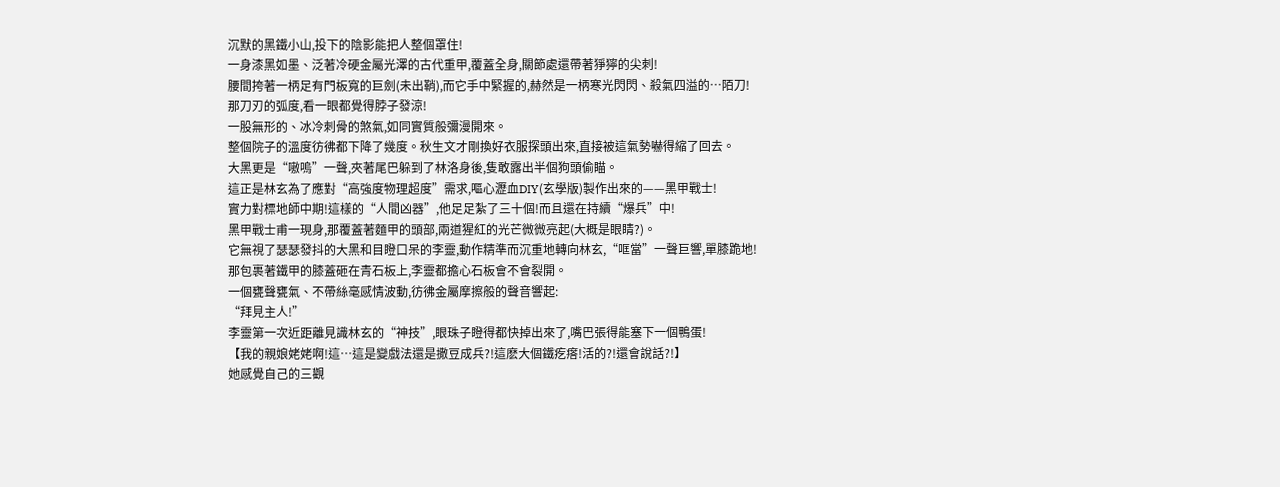沉默的黑鐵小山,投下的陰影能把人整個罩住!
一身漆黑如墨、泛著冷硬金屬光澤的古代重甲,覆蓋全身,關節處還帶著猙獰的尖刺!
腰間挎著一柄足有門板寬的巨劍(未出鞘),而它手中緊握的,赫然是一柄寒光閃閃、殺氣四溢的…陌刀!
那刀刃的弧度,看一眼都覺得脖子發涼!
一股無形的、冰冷刺骨的煞氣,如同實質般彌漫開來。
整個院子的溫度彷彿都下降了幾度。秋生文才剛換好衣服探頭出來,直接被這氣勢嚇得縮了回去。
大黑更是“嗷嗚”一聲,夾著尾巴躲到了林洛身後,隻敢露出半個狗頭偷瞄。
這正是林玄為了應對“高強度物理超度”需求,嘔心瀝血DIY(玄學版)製作出來的——黑甲戰士!
實力對標地師中期!這樣的“人間凶器”,他足足紮了三十個!而且還在持續“爆兵”中!
黑甲戰士甫一現身,那覆蓋著麵甲的頭部,兩道猩紅的光芒微微亮起(大概是眼睛?)。
它無視了瑟瑟發抖的大黑和目瞪口呆的李靈,動作精準而沉重地轉向林玄,“哐當”一聲巨響,單膝跪地!
那包裹著鐵甲的膝蓋砸在青石板上,李靈都擔心石板會不會裂開。
一個甕聲甕氣、不帶絲毫感情波動,彷彿金屬摩擦般的聲音響起:
“拜見主人!”
李靈第一次近距離見識林玄的“神技”,眼珠子瞪得都快掉出來了,嘴巴張得能塞下一個鴨蛋!
【我的親娘姥姥啊!這…這是變戲法還是撒豆成兵?!這麽大個鐵疙瘩!活的?!還會說話?!】
她感覺自己的三觀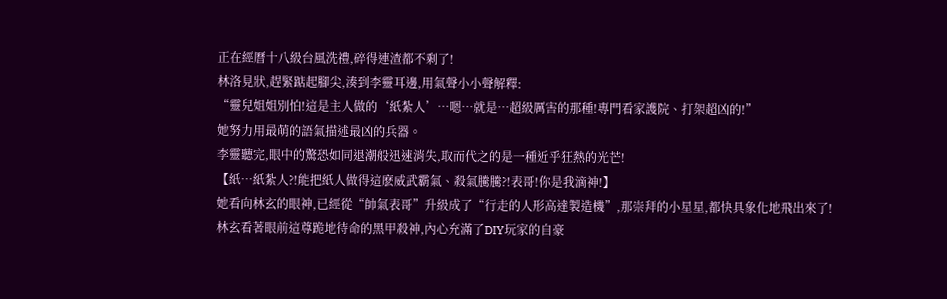正在經曆十八級台風洗禮,碎得連渣都不剩了!
林洛見狀,趕緊踮起腳尖,湊到李靈耳邊,用氣聲小小聲解釋:
“靈兒姐姐別怕!這是主人做的‘紙紮人’…嗯…就是…超級厲害的那種!專門看家護院、打架超凶的!”
她努力用最萌的語氣描述最凶的兵器。
李靈聽完,眼中的驚恐如同退潮般迅速消失,取而代之的是一種近乎狂熱的光芒!
【紙…紙紮人?!能把紙人做得這麽威武霸氣、殺氣騰騰?!表哥!你是我滴神!】
她看向林玄的眼神,已經從“帥氣表哥”升級成了“行走的人形高達製造機”,那崇拜的小星星,都快具象化地飛出來了!
林玄看著眼前這尊跪地待命的黑甲殺神,內心充滿了DIY玩家的自豪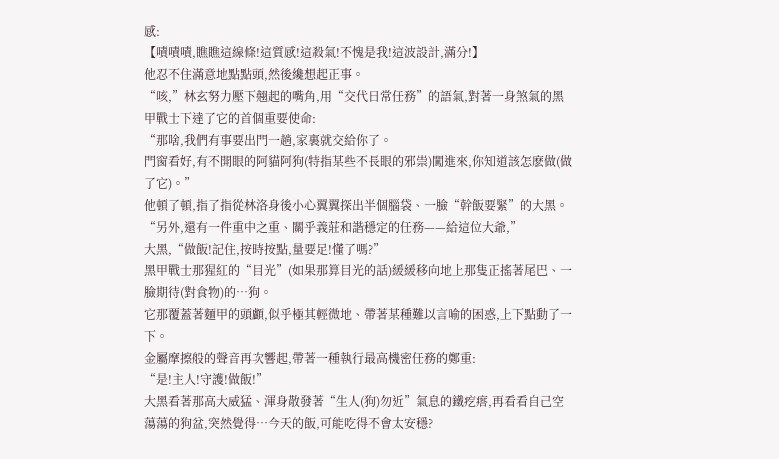感:
【嘖嘖嘖,瞧瞧這線條!這質感!這殺氣!不愧是我!這波設計,滿分!】
他忍不住滿意地點點頭,然後纔想起正事。
“咳,”林玄努力壓下翹起的嘴角,用“交代日常任務”的語氣,對著一身煞氣的黑甲戰士下達了它的首個重要使命:
“那啥,我們有事要出門一趟,家裏就交給你了。
門窗看好,有不開眼的阿貓阿狗(特指某些不長眼的邪祟)闖進來,你知道該怎麽做(做了它)。”
他頓了頓,指了指從林洛身後小心翼翼探出半個腦袋、一臉“幹飯要緊”的大黑。
“另外,還有一件重中之重、關乎義莊和諧穩定的任務——給這位大爺,”
大黑,“做飯!記住,按時按點,量要足!懂了嗎?”
黑甲戰士那猩紅的“目光”(如果那算目光的話)緩緩移向地上那隻正搖著尾巴、一臉期待(對食物)的…狗。
它那覆蓋著麵甲的頭顱,似乎極其輕微地、帶著某種難以言喻的困惑,上下點動了一下。
金屬摩擦般的聲音再次響起,帶著一種執行最高機密任務的鄭重:
“是!主人!守護!做飯!”
大黑看著那高大威猛、渾身散發著“生人(狗)勿近”氣息的鐵疙瘩,再看看自己空蕩蕩的狗盆,突然覺得…今天的飯,可能吃得不會太安穩?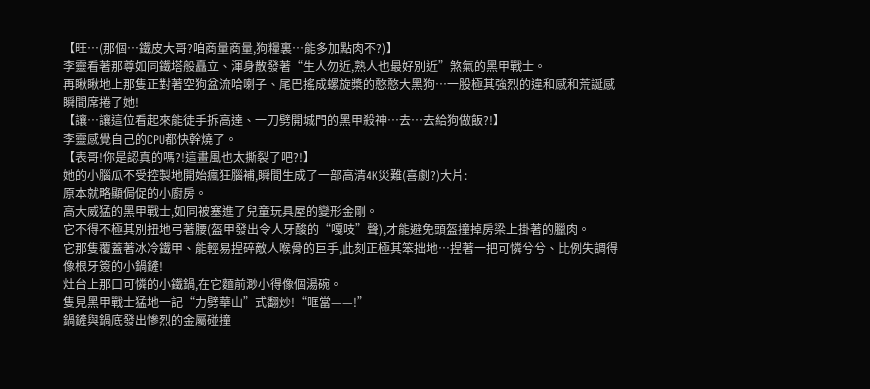【旺…(那個…鐵皮大哥?咱商量商量,狗糧裏…能多加點肉不?)】
李靈看著那尊如同鐵塔般矗立、渾身散發著“生人勿近,熟人也最好別近”煞氣的黑甲戰士。
再瞅瞅地上那隻正對著空狗盆流哈喇子、尾巴搖成螺旋槳的憨憨大黑狗…一股極其強烈的違和感和荒誕感瞬間席捲了她!
【讓…讓這位看起來能徒手拆高達、一刀劈開城門的黑甲殺神…去…去給狗做飯?!】
李靈感覺自己的CPU都快幹燒了。
【表哥!你是認真的嗎?!這畫風也太撕裂了吧?!】
她的小腦瓜不受控製地開始瘋狂腦補,瞬間生成了一部高清4K災難(喜劇?)大片:
原本就略顯侷促的小廚房。
高大威猛的黑甲戰士,如同被塞進了兒童玩具屋的變形金剛。
它不得不極其別扭地弓著腰(盔甲發出令人牙酸的“嘎吱”聲),才能避免頭盔撞掉房梁上掛著的臘肉。
它那隻覆蓋著冰冷鐵甲、能輕易捏碎敵人喉骨的巨手,此刻正極其笨拙地…捏著一把可憐兮兮、比例失調得像根牙簽的小鍋鏟!
灶台上那口可憐的小鐵鍋,在它麵前渺小得像個湯碗。
隻見黑甲戰士猛地一記“力劈華山”式翻炒!“哐當——!”
鍋鏟與鍋底發出慘烈的金屬碰撞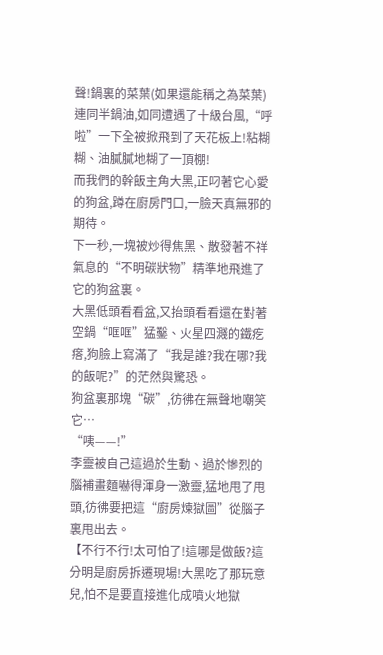聲!鍋裏的菜葉(如果還能稱之為菜葉)連同半鍋油,如同遭遇了十級台風,“呼啦”一下全被掀飛到了天花板上!粘糊糊、油膩膩地糊了一頂棚!
而我們的幹飯主角大黑,正叼著它心愛的狗盆,蹲在廚房門口,一臉天真無邪的期待。
下一秒,一塊被炒得焦黑、散發著不祥氣息的“不明碳狀物”精準地飛進了它的狗盆裏。
大黑低頭看看盆,又抬頭看看還在對著空鍋“哐哐”猛鑿、火星四濺的鐵疙瘩,狗臉上寫滿了“我是誰?我在哪?我的飯呢?”的茫然與驚恐。
狗盆裏那塊“碳”,彷彿在無聲地嘲笑它…
“咦——!”
李靈被自己這過於生動、過於慘烈的腦補畫麵嚇得渾身一激靈,猛地甩了甩頭,彷彿要把這“廚房煉獄圖”從腦子裏甩出去。
【不行不行!太可怕了!這哪是做飯?這分明是廚房拆遷現場!大黑吃了那玩意兒,怕不是要直接進化成噴火地獄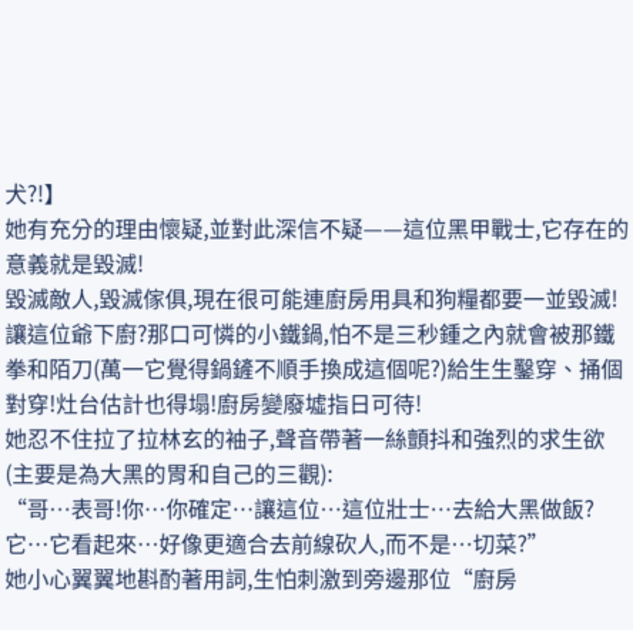犬?!】
她有充分的理由懷疑,並對此深信不疑——這位黑甲戰士,它存在的意義就是毀滅!
毀滅敵人,毀滅傢俱,現在很可能連廚房用具和狗糧都要一並毀滅!
讓這位爺下廚?那口可憐的小鐵鍋,怕不是三秒鍾之內就會被那鐵拳和陌刀(萬一它覺得鍋鏟不順手換成這個呢?)給生生鑿穿、捅個對穿!灶台估計也得塌!廚房變廢墟指日可待!
她忍不住拉了拉林玄的袖子,聲音帶著一絲顫抖和強烈的求生欲(主要是為大黑的胃和自己的三觀):
“哥…表哥!你…你確定…讓這位…這位壯士…去給大黑做飯?
它…它看起來…好像更適合去前線砍人,而不是…切菜?”
她小心翼翼地斟酌著用詞,生怕刺激到旁邊那位“廚房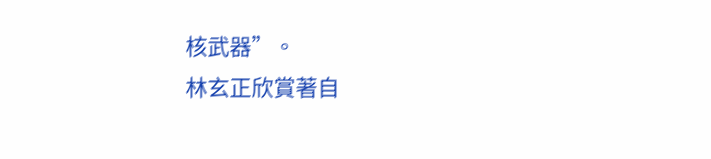核武器”。
林玄正欣賞著自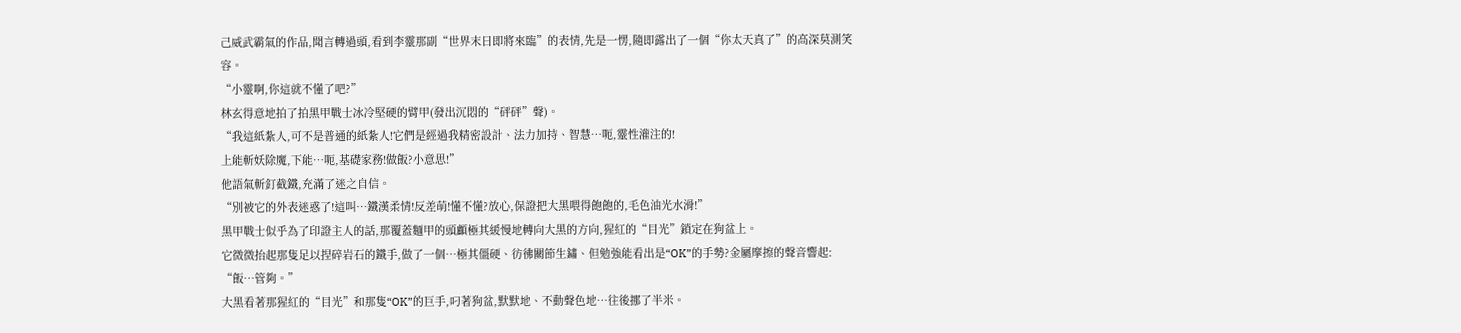己威武霸氣的作品,聞言轉過頭,看到李靈那副“世界末日即將來臨”的表情,先是一愣,隨即露出了一個“你太天真了”的高深莫測笑容。
“小靈啊,你這就不懂了吧?”
林玄得意地拍了拍黑甲戰士冰冷堅硬的臂甲(發出沉悶的“砰砰”聲)。
“我這紙紮人,可不是普通的紙紮人!它們是經過我精密設計、法力加持、智慧…呃,靈性灌注的!
上能斬妖除魔,下能…呃,基礎家務!做飯?小意思!”
他語氣斬釘截鐵,充滿了迷之自信。
“別被它的外表迷惑了!這叫…鐵漢柔情!反差萌!懂不懂?放心,保證把大黑喂得飽飽的,毛色油光水滑!”
黑甲戰士似乎為了印證主人的話,那覆蓋麵甲的頭顱極其緩慢地轉向大黑的方向,猩紅的“目光”鎖定在狗盆上。
它微微抬起那隻足以捏碎岩石的鐵手,做了一個…極其僵硬、彷彿關節生鏽、但勉強能看出是“OK”的手勢?金屬摩擦的聲音響起:
“飯…管夠。”
大黑看著那猩紅的“目光”和那隻“OK”的巨手,叼著狗盆,默默地、不動聲色地…往後挪了半米。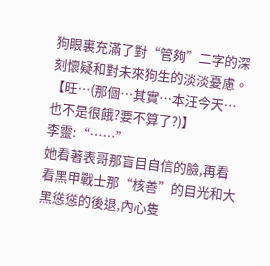狗眼裏充滿了對“管夠”二字的深刻懷疑和對未來狗生的淡淡憂慮。
【旺…(那個…其實…本汪今天…也不是很餓?要不算了?)】
李靈:“……”
她看著表哥那盲目自信的臉,再看看黑甲戰士那“核善”的目光和大黑慫慫的後退,內心隻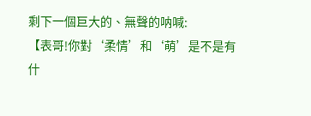剩下一個巨大的、無聲的呐喊:
【表哥!你對‘柔情’和‘萌’是不是有什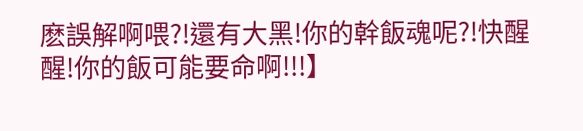麽誤解啊喂?!還有大黑!你的幹飯魂呢?!快醒醒!你的飯可能要命啊!!!】